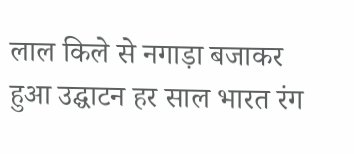लाल किले से नगाड़ा बजाकर हुआ उद्घाटन हर साल भारत रंग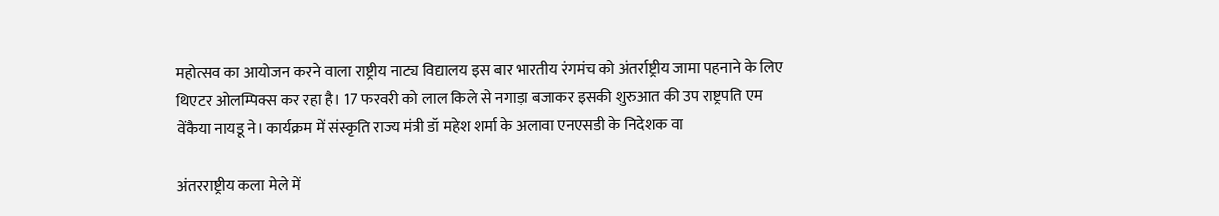महोत्सव का आयोजन करने वाला राष्ट्रीय नाट्य विद्यालय इस बार भारतीय रंगमंच को अंतर्राष्ट्रीय जामा पहनाने के लिए थिएटर ओलम्पिक्स कर रहा है। 17 फरवरी को लाल किले से नगाड़ा बजाकर इसकी शुरुआत की उप राष्ट्रपति एम वेंकैया नायडू ने। कार्यक्रम में संस्कृति राज्य मंत्री डॉ महेश शर्मा के अलावा एनएसडी के निदेशक वा

अंतरराष्ट्रीय कला मेले में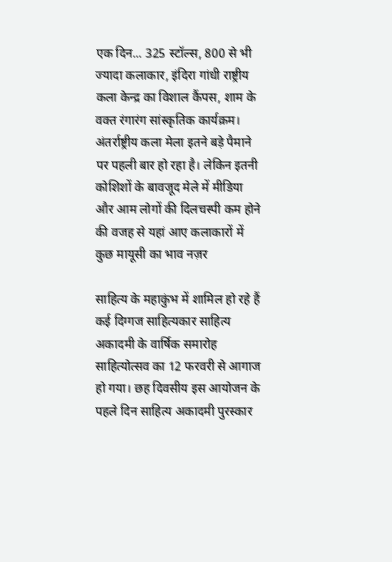एक दिन... 325 स्टॉल्स, 800 से भी ज्यादा कलाकार, इंदिरा गांधी राष्ट्रीय कला केन्द्र का विशाल कैंपस, शाम के वक्त रंगारंग सांस्कृतिक कार्यक्रम। अंतर्राष्ट्रीय कला मेला इतने बड़े पैमाने पर पहली बार हो रहा है। लेकिन इतनी कोशिशों के बावजूद मेले में मीडिया और आम लोगों की दिलचस्पी कम होने की वजह से यहां आए कलाकारों में कुछ मायूसी का भाव नज़र

साहित्य के महाकुंभ में शामिल हो रहे हैं कई दिग्गज साहित्यकार साहित्य अकादमी के वार्षिक समारोह साहित्योत्सव का 12 फरवरी से आगाज हो गया। छह दिवसीय इस आयोजन के पहले दिन साहित्य अकादमी पुरस्कार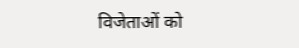विजेताओं को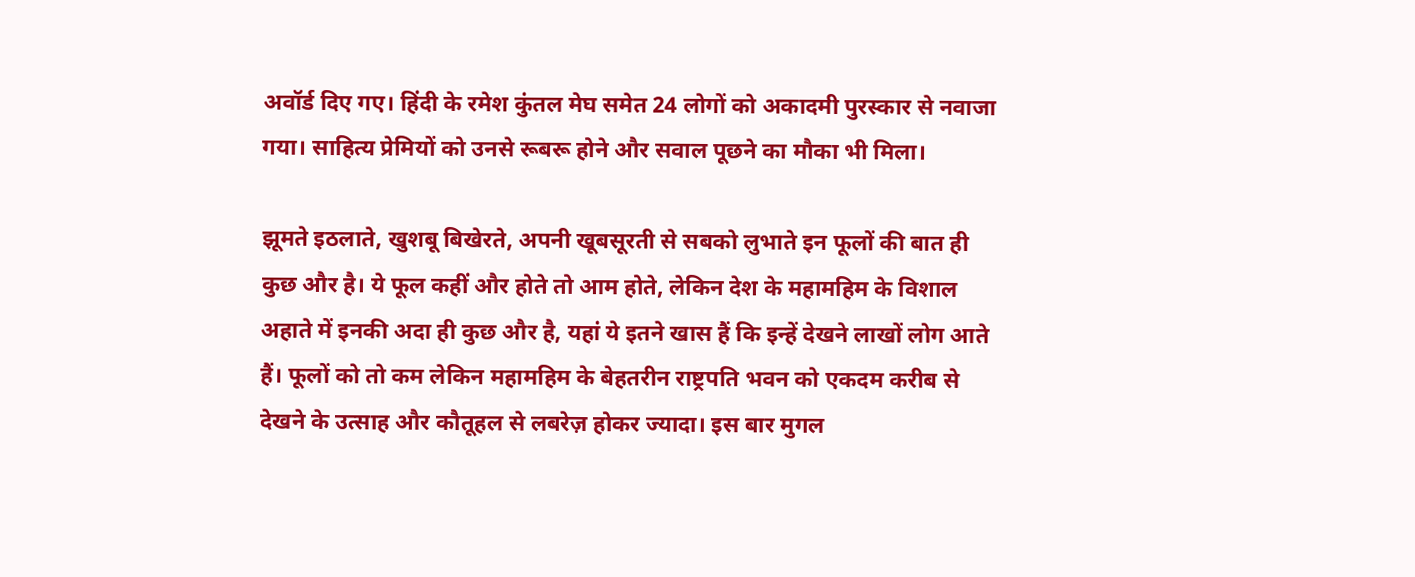अवॉर्ड दिए गए। हिंदी के रमेश कुंतल मेघ समेत 24 लोगों को अकादमी पुरस्कार से नवाजा गया। साहित्य प्रेमियों को उनसे रूबरू होने और सवाल पूछने का मौका भी मिला।

झूमते इठलाते, खुशबू बिखेरते, अपनी खूबसूरती से सबको लुभाते इन फूलों की बात ही कुछ और है। ये फूल कहीं और होते तो आम होते, लेकिन देश के महामहिम के विशाल अहाते में इनकी अदा ही कुछ और है, यहां ये इतने खास हैं कि इन्हें देखने लाखों लोग आते हैं। फूलों को तो कम लेकिन महामहिम के बेहतरीन राष्ट्रपति भवन को एकदम करीब से देखने के उत्साह और कौतूहल से लबरेज़ होकर ज्यादा। इस बार मुगल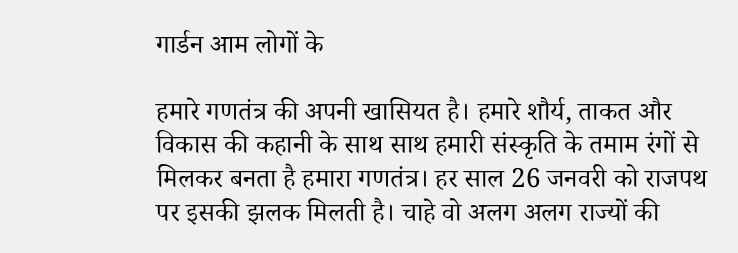गार्डन आम लोगों के

हमारे गणतंत्र की अपनी खासियत है। हमारे शौर्य, ताकत और विकास की कहानी के साथ साथ हमारी संस्कृति के तमाम रंगों से मिलकर बनता है हमारा गणतंत्र। हर साल 26 जनवरी को राजपथ पर इसकी झलक मिलती है। चाहे वो अलग अलग राज्यों की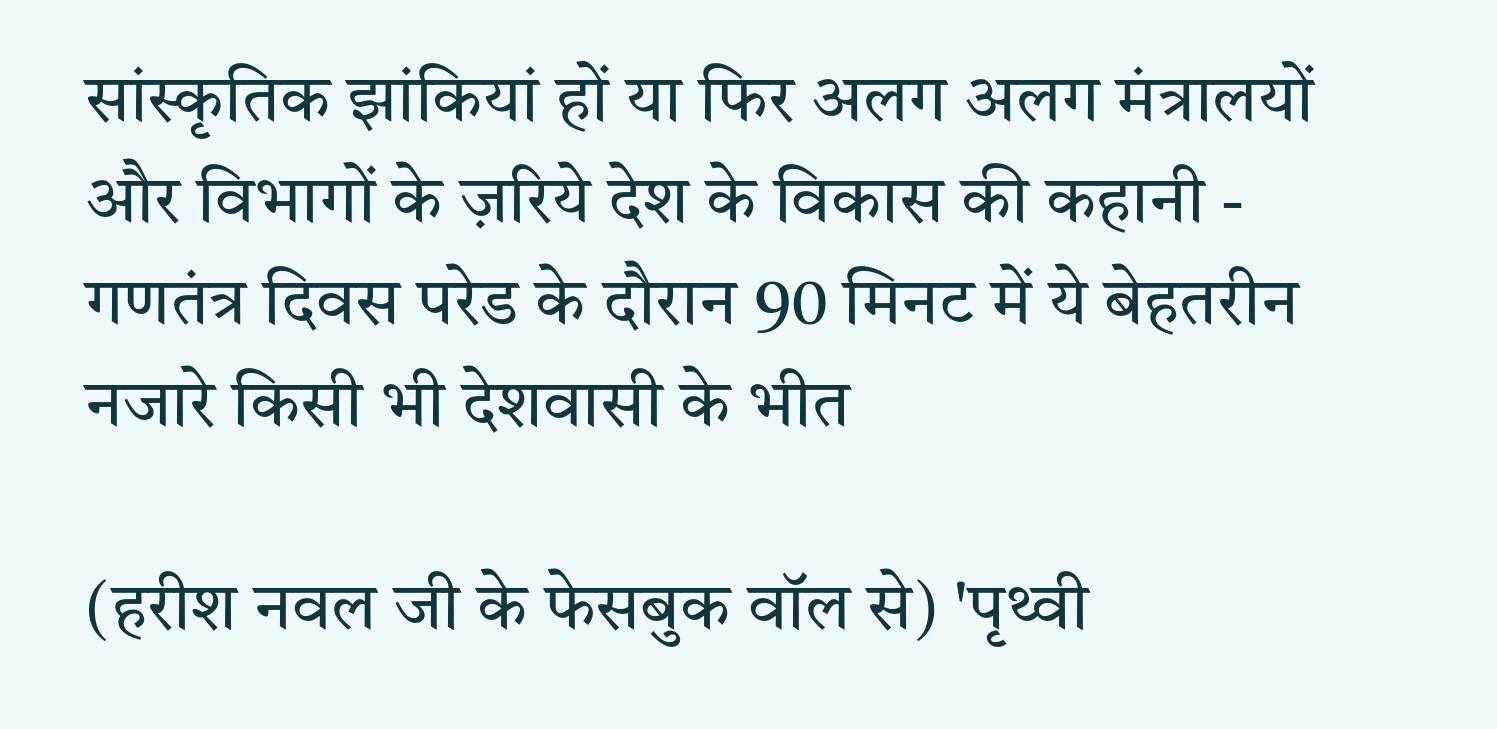सांस्कृतिक झांकियां हों या फिर अलग अलग मंत्रालयों और विभागों के ज़रिये देश के विकास की कहानी - गणतंत्र दिवस परेड के दौरान 90 मिनट में ये बेहतरीन नजारे किसी भी देशवासी के भीत

(हरीश नवल जी के फेसबुक वॉल से) 'पृथ्वी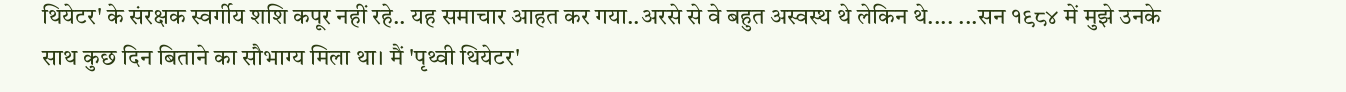थियेटर' के संरक्षक स्वर्गीय शशि कपूर नहीं रहे.. यह समाचार आहत कर गया..अरसे से वे बहुत अस्वस्थ थे लेकिन थे.... ...सन १९८४ में मुझे उनके साथ कुछ दिन बिताने का सौभाग्य मिला था। मैं 'पृथ्वी थियेटर'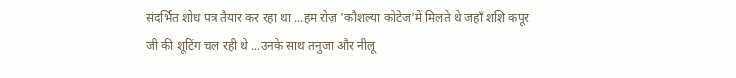संदर्भित शोध पत्र तैयार कर रहा था ...हम रोज़ 'कौशल्या कोटेज'में मिलते थे जहाँ शशि कपूर जी की शूटिंग चल रही थे ...उनके साथ तनुजा और नीलू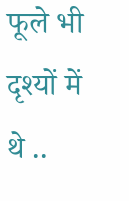फूले भी दृश्यों में थे ..